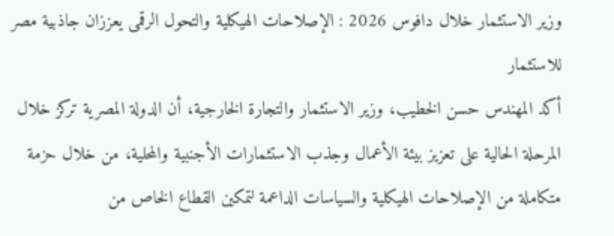وزير الاستثمار خلال دافوس 2026 : الإصلاحات الهيكلية والتحول الرقمى يعززان جاذبية مصر للاستثمار
أكد المهندس حسن الخطيب، وزير الاستثمار والتجارة الخارجية، أن الدولة المصرية تركز خلال المرحلة الحالية على تعزيز بيئة الأعمال وجذب الاستثمارات الأجنبية والمحلية، من خلال حزمة متكاملة من الإصلاحات الهيكلية والسياسات الداعمة لتمكين القطاع الخاص من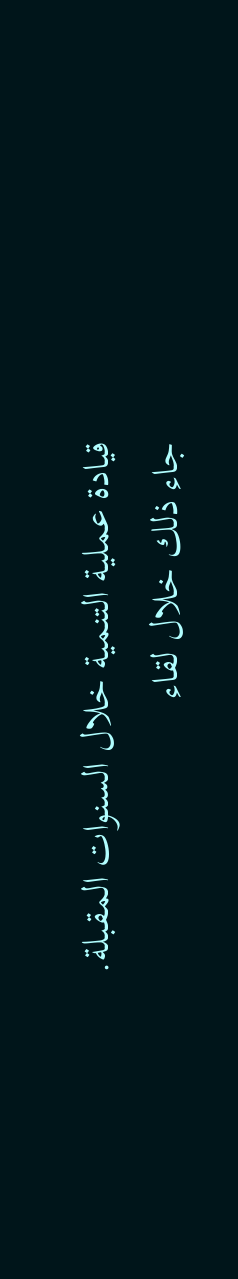قيادة عملية التنمية خلال السنوات المقبلة.
جاء ذلك خلال لقاء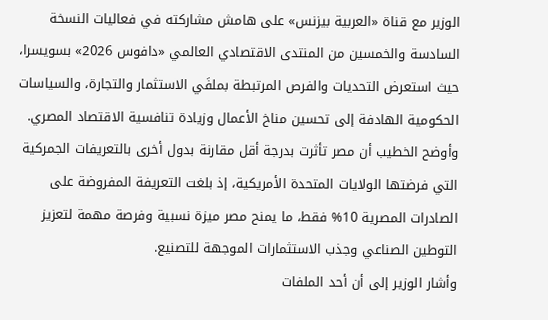الوزير مع قناة «العربية بيزنس» على هامش مشاركته في فعاليات النسخة السادسة والخمسين من المنتدى الاقتصادي العالمي «دافوس 2026» بسويسرا، حيث استعرض التحديات والفرص المرتبطة بملفَي الاستثمار والتجارة، والسياسات الحكومية الهادفة إلى تحسين مناخ الأعمال وزيادة تنافسية الاقتصاد المصري.
وأوضح الخطيب أن مصر تأثرت بدرجة أقل مقارنة بدول أخرى بالتعريفات الجمركية التي فرضتها الولايات المتحدة الأمريكية، إذ بلغت التعريفة المفروضة على الصادرات المصرية 10% فقط، ما يمنح مصر ميزة نسبية وفرصة مهمة لتعزيز التوطين الصناعي وجذب الاستثمارات الموجهة للتصنيع.
وأشار الوزير إلى أن أحد الملفات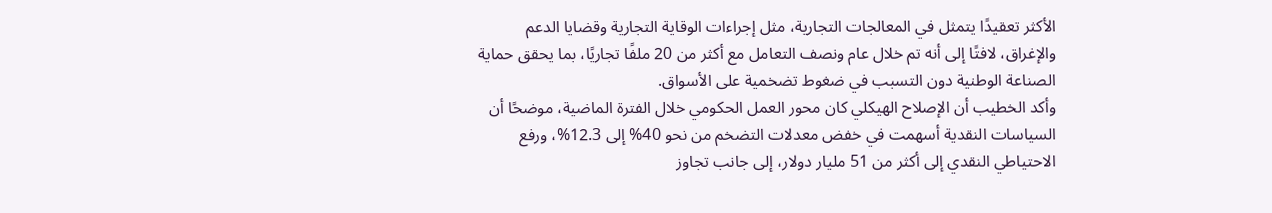الأكثر تعقيدًا يتمثل في المعالجات التجارية، مثل إجراءات الوقاية التجارية وقضايا الدعم والإغراق، لافتًا إلى أنه تم خلال عام ونصف التعامل مع أكثر من 20 ملفًا تجاريًا، بما يحقق حماية الصناعة الوطنية دون التسبب في ضغوط تضخمية على الأسواق.
وأكد الخطيب أن الإصلاح الهيكلي كان محور العمل الحكومي خلال الفترة الماضية، موضحًا أن السياسات النقدية أسهمت في خفض معدلات التضخم من نحو 40% إلى 12.3%، ورفع الاحتياطي النقدي إلى أكثر من 51 مليار دولار، إلى جانب تجاوز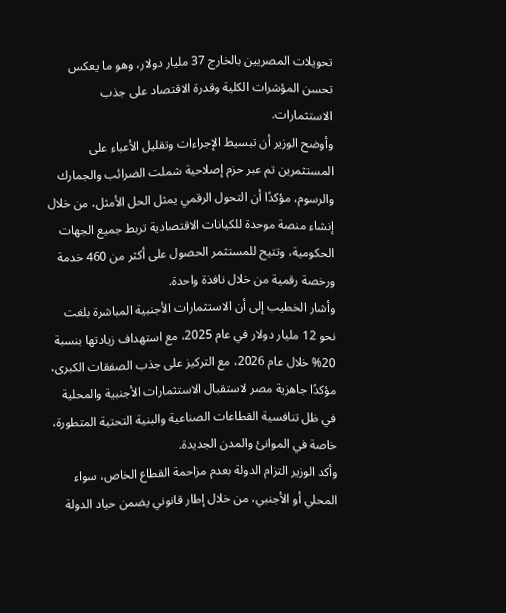تحويلات المصريين بالخارج 37 مليار دولار، وهو ما يعكس تحسن المؤشرات الكلية وقدرة الاقتصاد على جذب الاستثمارات.
وأوضح الوزير أن تبسيط الإجراءات وتقليل الأعباء على المستثمرين تم عبر حزم إصلاحية شملت الضرائب والجمارك والرسوم، مؤكدًا أن التحول الرقمي يمثل الحل الأمثل، من خلال إنشاء منصة موحدة للكيانات الاقتصادية تربط جميع الجهات الحكومية، وتتيح للمستثمر الحصول على أكثر من 460 خدمة ورخصة رقمية من خلال نافذة واحدة.
وأشار الخطيب إلى أن الاستثمارات الأجنبية المباشرة بلغت نحو 12 مليار دولار في عام 2025، مع استهداف زيادتها بنسبة 20% خلال عام 2026، مع التركيز على جذب الصفقات الكبرى، مؤكدًا جاهزية مصر لاستقبال الاستثمارات الأجنبية والمحلية في ظل تنافسية القطاعات الصناعية والبنية التحتية المتطورة، خاصة في الموانئ والمدن الجديدة.
وأكد الوزير التزام الدولة بعدم مزاحمة القطاع الخاص، سواء المحلي أو الأجنبي، من خلال إطار قانوني يضمن حياد الدولة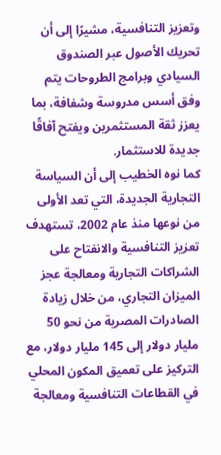وتعزيز التنافسية، مشيرًا إلى أن تحريك الأصول عبر الصندوق السيادي وبرامج الطروحات يتم وفق أسس مدروسة وشفافة، بما يعزز ثقة المستثمرين ويفتح آفاقًا جديدة للاستثمار.
كما نوه الخطيب إلى أن السياسة التجارية الجديدة، التي تعد الأولى من نوعها منذ عام 2002، تستهدف تعزيز التنافسية والانفتاح على الشراكات التجارية ومعالجة عجز الميزان التجاري، من خلال زيادة الصادرات المصرية من نحو 50 مليار دولار إلى 145 مليار دولار، مع التركيز على تعميق المكون المحلي في القطاعات التنافسية ومعالجة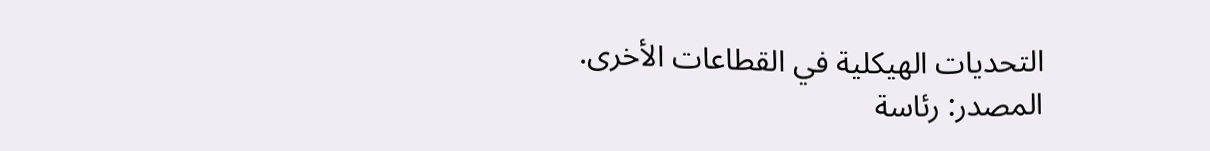التحديات الهيكلية في القطاعات الأخرى.
المصدر: رئاسة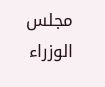مجلس الوزراء